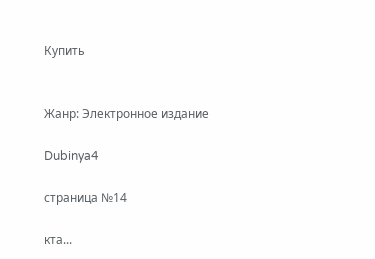Купить


Жанр: Электронное издание

Dubinya4

страница №14

кта...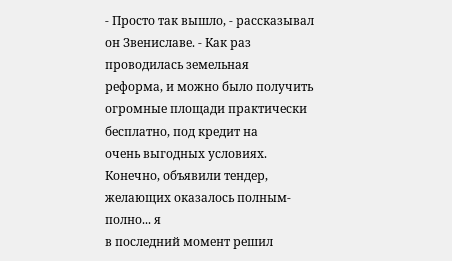- Просто так вышло, - рассказывал он Звениславе. - Как раз проводилась земельная
реформа, и можно было получить огромные площади практически бесплатно, под кредит на
очень выгодных условиях. Конечно, объявили тендер, желающих оказалось полным-полно... я
в последний момент решил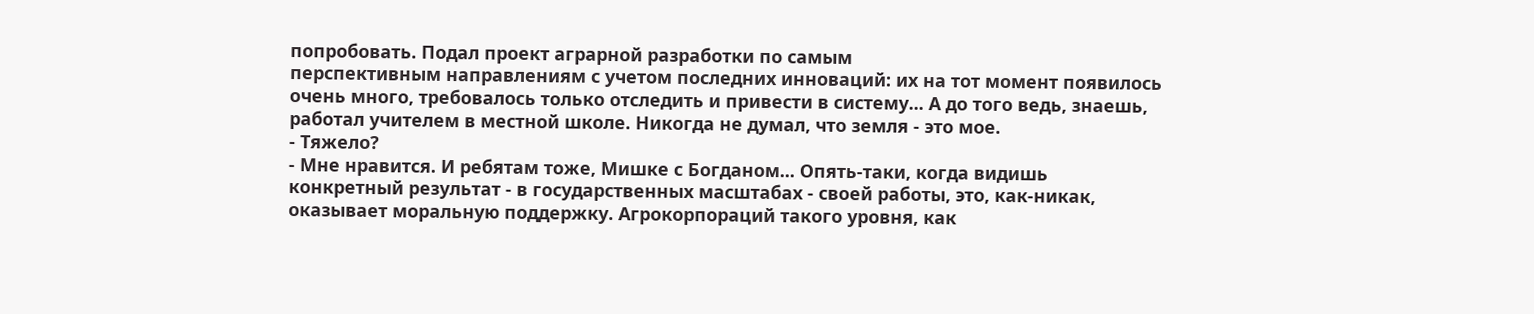попробовать. Подал проект аграрной разработки по самым
перспективным направлениям с учетом последних инноваций: их на тот момент появилось
очень много, требовалось только отследить и привести в систему... А до того ведь, знаешь,
работал учителем в местной школе. Никогда не думал, что земля - это мое.
- Тяжело?
- Мне нравится. И ребятам тоже, Мишке с Богданом... Опять-таки, когда видишь
конкретный результат - в государственных масштабах - своей работы, это, как-никак,
оказывает моральную поддержку. Агрокорпораций такого уровня, как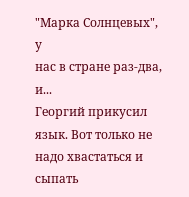"Марка Солнцевых", у
нас в стране раз-два, и...
Георгий прикусил язык. Вот только не надо хвастаться и сыпать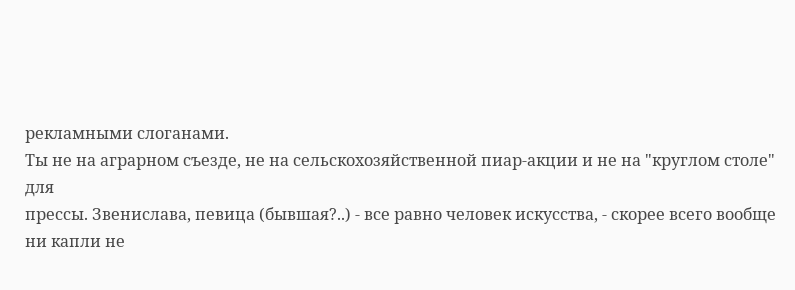рекламными слоганами.
Ты не на аграрном съезде, не на сельскохозяйственной пиар-акции и не на "круглом столе" для
прессы. Звенислава, певица (бывшая?..) - все равно человек искусства, - скорее всего вообще
ни капли не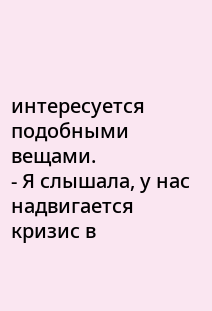интересуется подобными вещами.
- Я слышала, у нас надвигается кризис в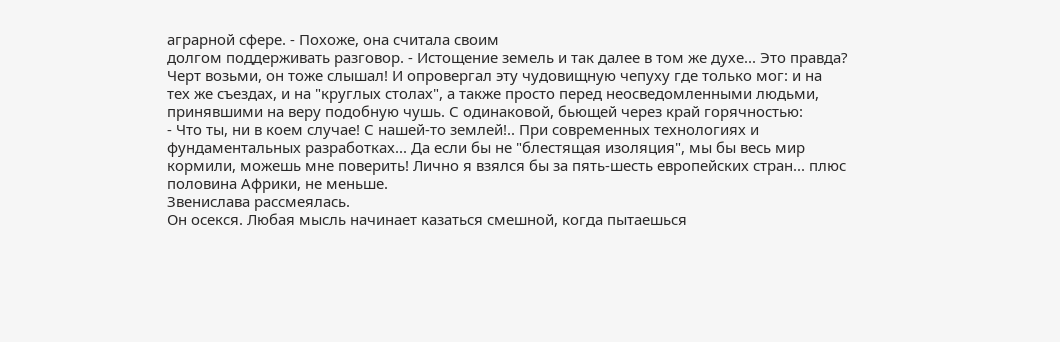аграрной сфере. - Похоже, она считала своим
долгом поддерживать разговор. - Истощение земель и так далее в том же духе... Это правда?
Черт возьми, он тоже слышал! И опровергал эту чудовищную чепуху где только мог: и на
тех же съездах, и на "круглых столах", а также просто перед неосведомленными людьми,
принявшими на веру подобную чушь. С одинаковой, бьющей через край горячностью:
- Что ты, ни в коем случае! С нашей-то землей!.. При современных технологиях и
фундаментальных разработках... Да если бы не "блестящая изоляция", мы бы весь мир
кормили, можешь мне поверить! Лично я взялся бы за пять-шесть европейских стран... плюс
половина Африки, не меньше.
Звенислава рассмеялась.
Он осекся. Любая мысль начинает казаться смешной, когда пытаешься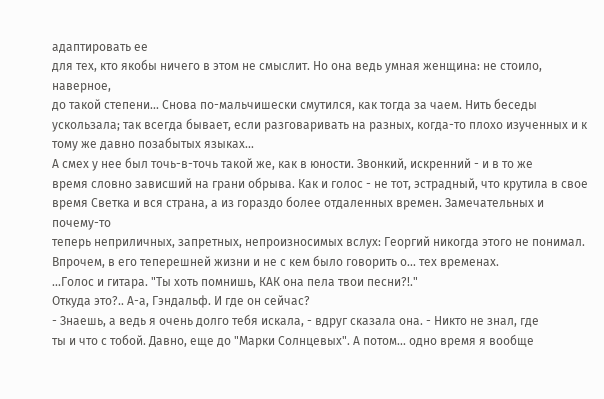адаптировать ее
для тех, кто якобы ничего в этом не смыслит. Но она ведь умная женщина: не стоило, наверное,
до такой степени... Снова по-мальчишески смутился, как тогда за чаем. Нить беседы
ускользала; так всегда бывает, если разговаривать на разных, когда-то плохо изученных и к
тому же давно позабытых языках...
А смех у нее был точь-в-точь такой же, как в юности. Звонкий, искренний - и в то же
время словно зависший на грани обрыва. Как и голос - не тот, эстрадный, что крутила в свое
время Светка и вся страна, а из гораздо более отдаленных времен. Замечательных и почему-то
теперь неприличных, запретных, непроизносимых вслух: Георгий никогда этого не понимал.
Впрочем, в его теперешней жизни и не с кем было говорить о... тех временах.
...Голос и гитара. "Ты хоть помнишь, КАК она пела твои песни?!."
Откуда это?.. А-а, Гэндальф. И где он сейчас?
- Знаешь, а ведь я очень долго тебя искала, - вдруг сказала она. - Никто не знал, где
ты и что с тобой. Давно, еще до "Марки Солнцевых". А потом... одно время я вообще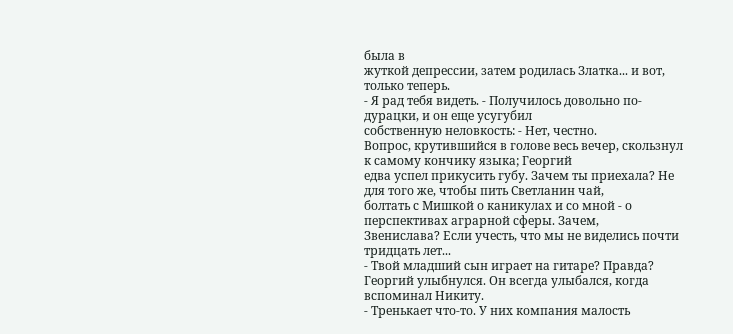была в
жуткой депрессии, затем родилась Златка... и вот, только теперь.
- Я рад тебя видеть. - Получилось довольно по-дурацки, и он еще усугубил
собственную неловкость: - Нет, честно.
Вопрос, крутившийся в голове весь вечер, скользнул к самому кончику языка; Георгий
едва успел прикусить губу. Зачем ты приехала? Не для того же, чтобы пить Светланин чай,
болтать с Мишкой о каникулах и со мной - о перспективах аграрной сферы. Зачем,
Звенислава? Если учесть, что мы не виделись почти тридцать лет...
- Твой младший сын играет на гитаре? Правда?
Георгий улыбнулся. Он всегда улыбался, когда вспоминал Никиту.
- Тренькает что-то. У них компания малость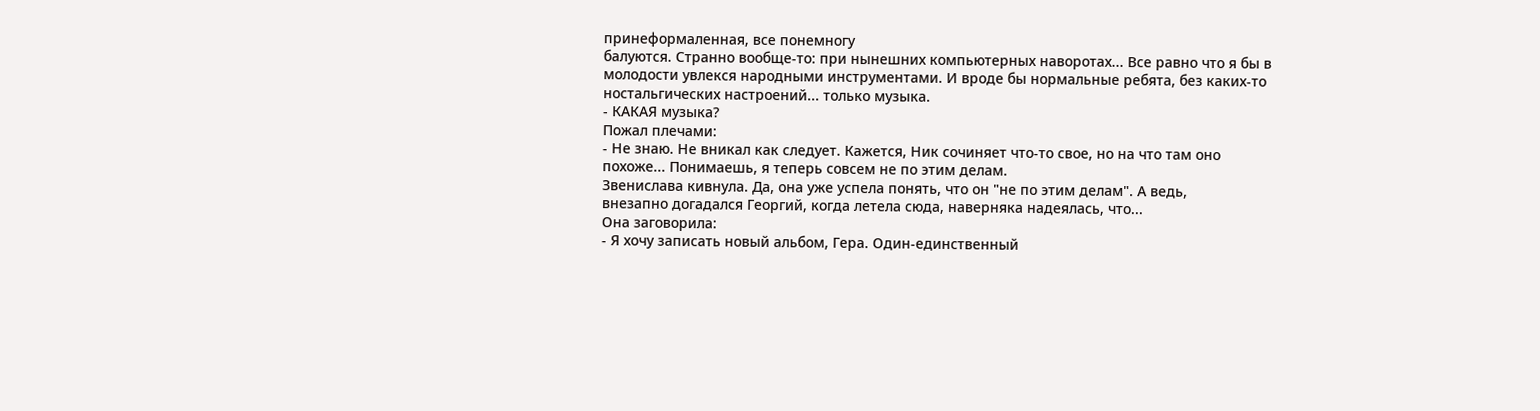принеформаленная, все понемногу
балуются. Странно вообще-то: при нынешних компьютерных наворотах... Все равно что я бы в
молодости увлекся народными инструментами. И вроде бы нормальные ребята, без каких-то
ностальгических настроений... только музыка.
- КАКАЯ музыка?
Пожал плечами:
- Не знаю. Не вникал как следует. Кажется, Ник сочиняет что-то свое, но на что там оно
похоже... Понимаешь, я теперь совсем не по этим делам.
Звенислава кивнула. Да, она уже успела понять, что он "не по этим делам". А ведь,
внезапно догадался Георгий, когда летела сюда, наверняка надеялась, что...
Она заговорила:
- Я хочу записать новый альбом, Гера. Один-единственный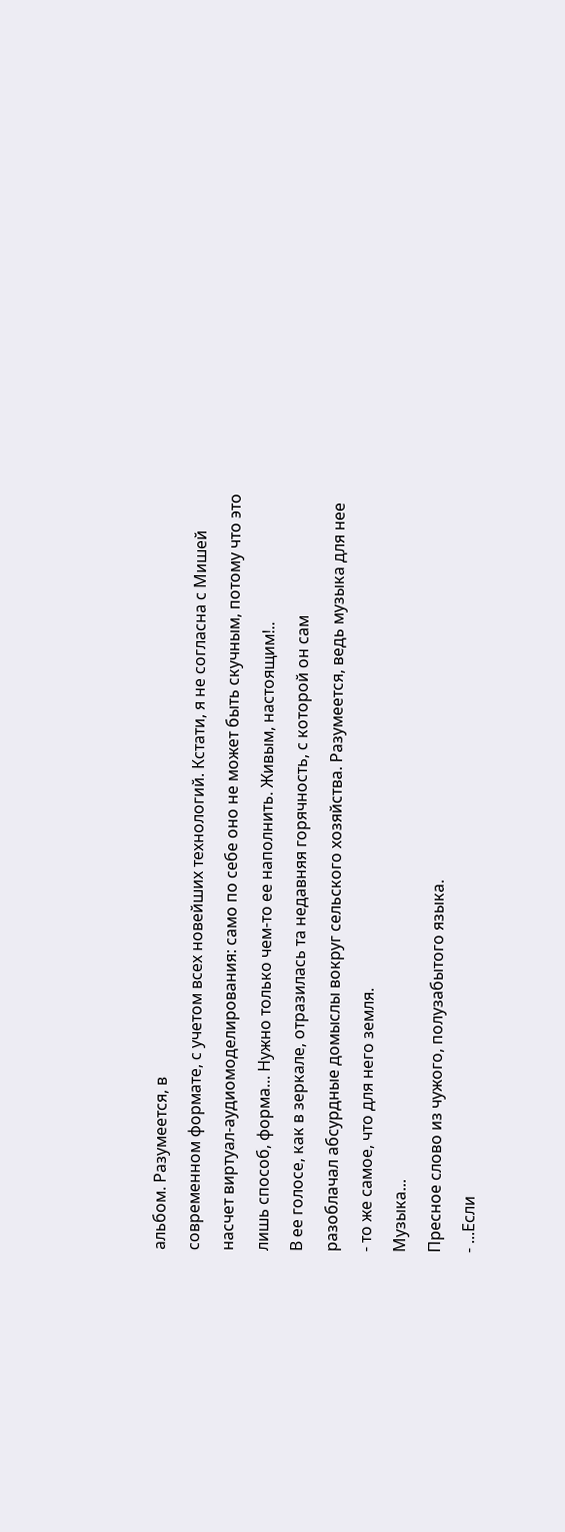альбом. Разумеется, в
современном формате, с учетом всех новейших технологий. Кстати, я не согласна с Мишей
насчет виртуал-аудиомоделирования: само по себе оно не может быть скучным, потому что это
лишь способ, форма... Нужно только чем-то ее наполнить. Живым, настоящим!..
В ее голосе, как в зеркале, отразилась та недавняя горячность, с которой он сам
разоблачал абсурдные домыслы вокруг сельского хозяйства. Разумеется, ведь музыка для нее
- то же самое, что для него земля.
Музыка...
Пресное слово из чужого, полузабытого языка.
- ...Если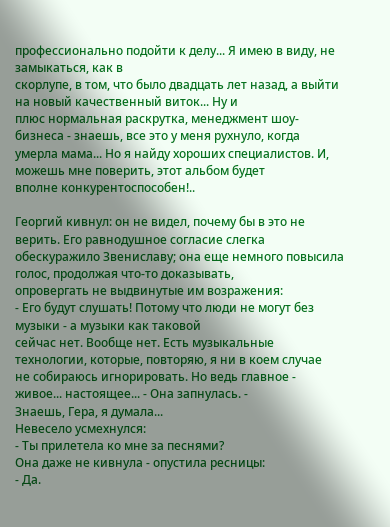профессионально подойти к делу... Я имею в виду, не замыкаться, как в
скорлупе, в том, что было двадцать лет назад, а выйти на новый качественный виток... Ну и
плюс нормальная раскрутка, менеджмент шоу-бизнеса - знаешь, все это у меня рухнуло, когда
умерла мама... Но я найду хороших специалистов. И, можешь мне поверить, этот альбом будет
вполне конкурентоспособен!..

Георгий кивнул: он не видел, почему бы в это не верить. Его равнодушное согласие слегка
обескуражило Звениславу; она еще немного повысила голос, продолжая что-то доказывать,
опровергать не выдвинутые им возражения:
- Его будут слушать! Потому что люди не могут без музыки - а музыки как таковой
сейчас нет. Вообще нет. Есть музыкальные технологии, которые, повторяю, я ни в коем случае
не собираюсь игнорировать. Но ведь главное - живое... настоящее... - Она запнулась. -
Знаешь, Гера, я думала...
Невесело усмехнулся:
- Ты прилетела ко мне за песнями?
Она даже не кивнула - опустила ресницы:
- Да.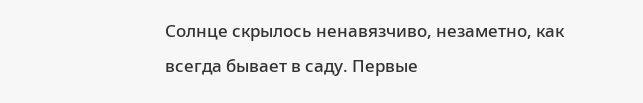Солнце скрылось ненавязчиво, незаметно, как всегда бывает в саду. Первые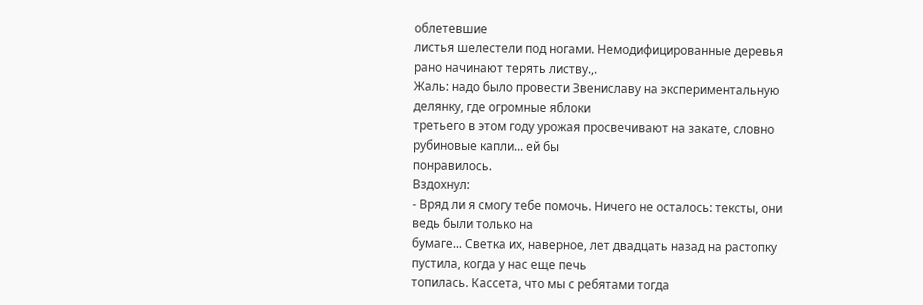облетевшие
листья шелестели под ногами. Немодифицированные деревья рано начинают терять листву.,.
Жаль: надо было провести Звениславу на экспериментальную делянку, где огромные яблоки
третьего в этом году урожая просвечивают на закате, словно рубиновые капли... ей бы
понравилось.
Вздохнул:
- Вряд ли я смогу тебе помочь. Ничего не осталось: тексты, они ведь были только на
бумаге... Светка их, наверное, лет двадцать назад на растопку пустила, когда у нас еще печь
топилась. Кассета, что мы с ребятами тогда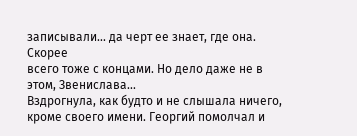записывали... да черт ее знает, где она. Скорее
всего тоже с концами. Но дело даже не в этом, Звенислава...
Вздрогнула, как будто и не слышала ничего, кроме своего имени. Георгий помолчал и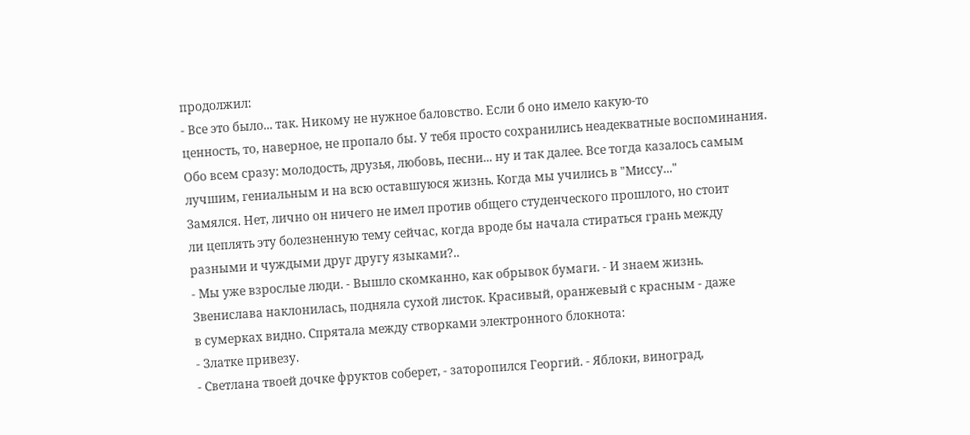продолжил:
- Все это было... так. Никому не нужное баловство. Если б оно имело какую-то
ценность, то, наверное, не пропало бы. У тебя просто сохранились неадекватные воспоминания.
Обо всем сразу: молодость, друзья, любовь, песни... ну и так далее. Все тогда казалось самым
лучшим, гениальным и на всю оставшуюся жизнь. Когда мы учились в "Миссу..."
Замялся. Нет, лично он ничего не имел против общего студенческого прошлого, но стоит
ли цеплять эту болезненную тему сейчас, когда вроде бы начала стираться грань между
разными и чуждыми друг другу языками?..
- Мы уже взрослые люди. - Вышло скомканно, как обрывок бумаги. - И знаем жизнь.
Звенислава наклонилась, подняла сухой листок. Красивый, оранжевый с красным - даже
в сумерках видно. Спрятала между створками электронного блокнота:
- Златке привезу.
- Светлана твоей дочке фруктов соберет, - заторопился Георгий. - Яблоки, виноград,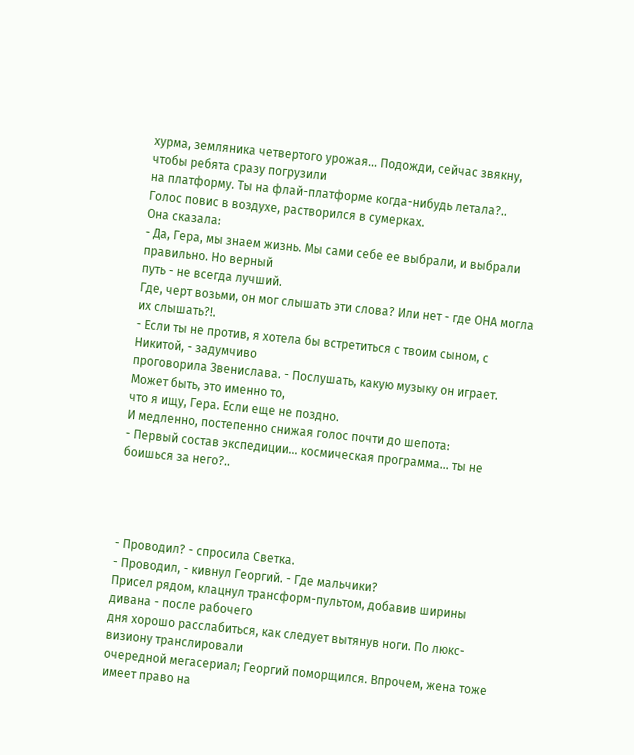хурма, земляника четвертого урожая... Подожди, сейчас звякну, чтобы ребята сразу погрузили
на платформу. Ты на флай-платформе когда-нибудь летала?..
Голос повис в воздухе, растворился в сумерках.
Она сказала:
- Да, Гера, мы знаем жизнь. Мы сами себе ее выбрали, и выбрали правильно. Но верный
путь - не всегда лучший.
Где, черт возьми, он мог слышать эти слова? Или нет - где ОНА могла их слышать?!.
- Если ты не против, я хотела бы встретиться с твоим сыном, с Никитой, - задумчиво
проговорила Звенислава. - Послушать, какую музыку он играет. Может быть, это именно то,
что я ищу, Гера. Если еще не поздно.
И медленно, постепенно снижая голос почти до шепота:
- Первый состав экспедиции... космическая программа... ты не боишься за него?..




- Проводил? - спросила Светка.
- Проводил, - кивнул Георгий. - Где мальчики?
Присел рядом, клацнул трансформ-пультом, добавив ширины дивана - после рабочего
дня хорошо расслабиться, как следует вытянув ноги. По люкс-визиону транслировали
очередной мегасериал; Георгий поморщился. Впрочем, жена тоже имеет право на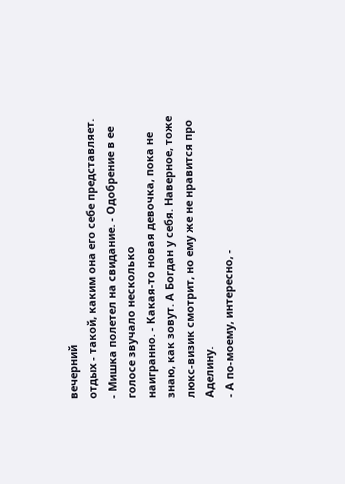вечерний
отдых - такой, каким она его себе представляет.
- Мишка полетел на свидание. - Одобрение в ее голосе звучало несколько
наигранно. - Какая-то новая девочка, пока не знаю, как зовут. А Богдан у себя. Наверное, тоже
люкс-визик смотрит, но ему же не нравится про Аделину.
- А по-моему, интересно, -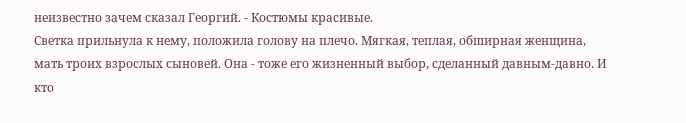неизвестно зачем сказал Георгий. - Костюмы красивые.
Светка прильнула к нему, положила голову на плечо. Мягкая, теплая, обширная женщина,
мать троих взрослых сыновей. Она - тоже его жизненный выбор, сделанный давным-давно. И
кто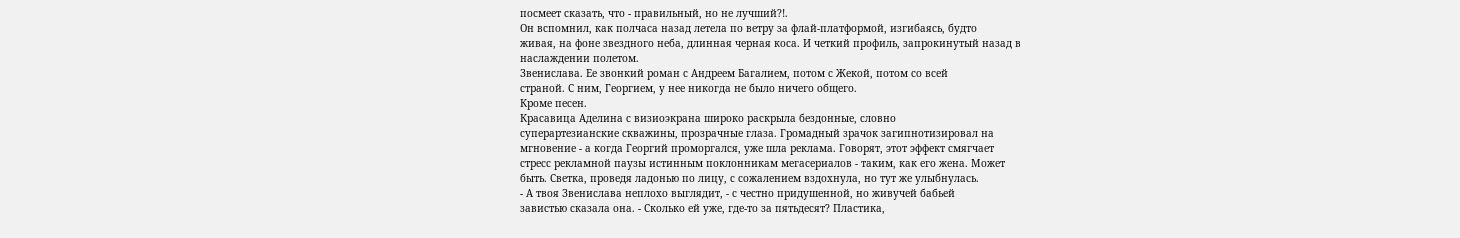посмеет сказать, что - правильный, но не лучший?!.
Он вспомнил, как полчаса назад летела по ветру за флай-платформой, изгибаясь, будто
живая, на фоне звездного неба, длинная черная коса. И четкий профиль, запрокинутый назад в
наслаждении полетом.
Звенислава. Ее звонкий роман с Андреем Багалием, потом с Жекой, потом со всей
страной. С ним, Георгием, у нее никогда не было ничего общего.
Кроме песен.
Красавица Аделина с визиоэкрана широко раскрыла бездонные, словно
суперартезианские скважины, прозрачные глаза. Громадный зрачок загипнотизировал на
мгновение - а когда Георгий проморгался, уже шла реклама. Говорят, этот эффект смягчает
стресс рекламной паузы истинным поклонникам мегасериалов - таким, как его жена. Может
быть. Светка, проведя ладонью по лицу, с сожалением вздохнула, но тут же улыбнулась.
- А твоя Звенислава неплохо выглядит, - с честно придушенной, но живучей бабьей
завистью сказала она. - Сколько ей уже, где-то за пятьдесят? Пластика,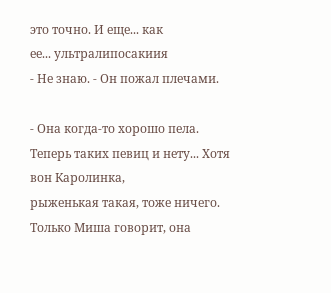это точно. И еще... как
ее... ультралипосакиия
- Не знаю. - Он пожал плечами.

- Она когда-то хорошо пела. Теперь таких певиц и нету... Хотя вон Каролинка,
рыженькая такая, тоже ничего. Только Миша говорит, она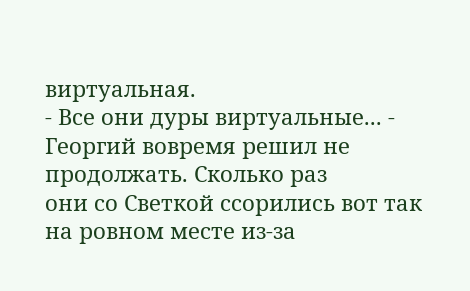виртуальная.
- Все они дуры виртуальные... - Георгий вовремя решил не продолжать. Сколько раз
они со Светкой ссорились вот так на ровном месте из-за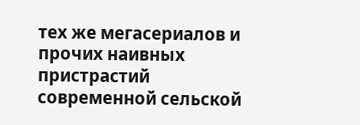тех же мегасериалов и прочих наивных
пристрастий современной сельской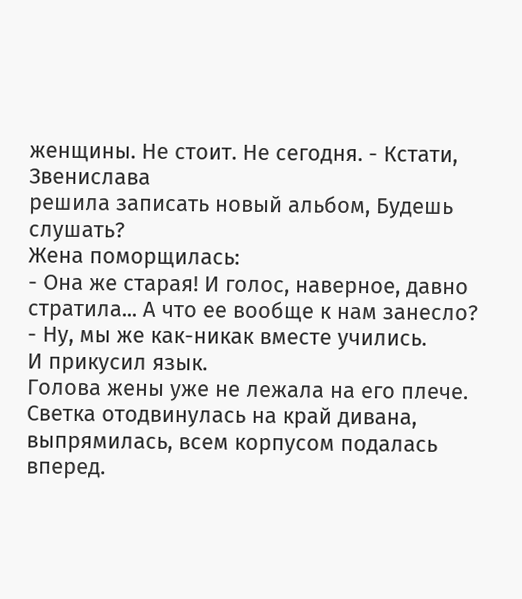женщины. Не стоит. Не сегодня. - Кстати, Звенислава
решила записать новый альбом, Будешь слушать?
Жена поморщилась:
- Она же старая! И голос, наверное, давно стратила... А что ее вообще к нам занесло?
- Ну, мы же как-никак вместе учились.
И прикусил язык.
Голова жены уже не лежала на его плече. Светка отодвинулась на край дивана,
выпрямилась, всем корпусом подалась вперед.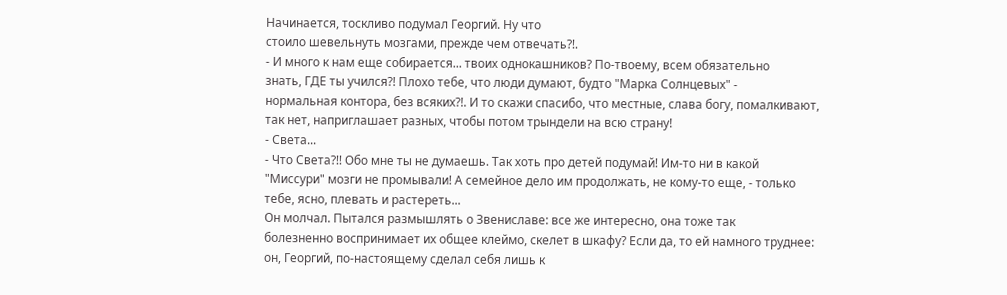Начинается, тоскливо подумал Георгий. Ну что
стоило шевельнуть мозгами, прежде чем отвечать?!.
- И много к нам еще собирается... твоих однокашников? По-твоему, всем обязательно
знать, ГДЕ ты учился?! Плохо тебе, что люди думают, будто "Марка Солнцевых" -
нормальная контора, без всяких?!. И то скажи спасибо, что местные, слава богу, помалкивают,
так нет, наприглашает разных, чтобы потом трындели на всю страну!
- Света...
- Что Света?!! Обо мне ты не думаешь. Так хоть про детей подумай! Им-то ни в какой
"Миссури" мозги не промывали! А семейное дело им продолжать, не кому-то еще, - только
тебе, ясно, плевать и растереть...
Он молчал. Пытался размышлять о Звениславе: все же интересно, она тоже так
болезненно воспринимает их общее клеймо, скелет в шкафу? Если да, то ей намного труднее:
он, Георгий, по-настоящему сделал себя лишь к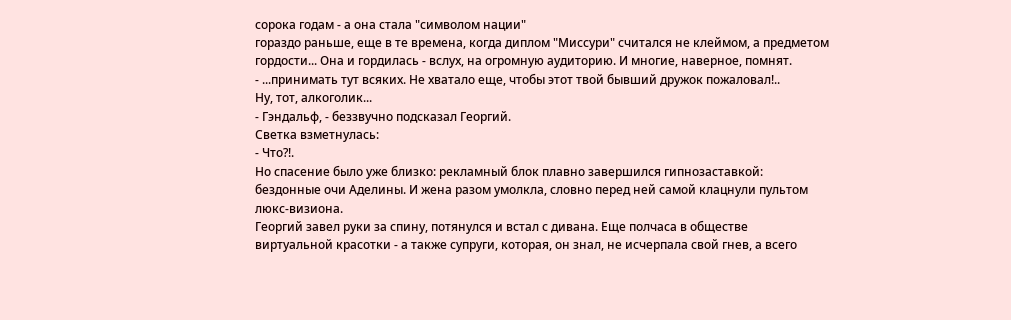сорока годам - а она стала "символом нации"
гораздо раньше, еще в те времена, когда диплом "Миссури" считался не клеймом, а предметом
гордости... Она и гордилась - вслух, на огромную аудиторию. И многие, наверное, помнят.
- ...принимать тут всяких. Не хватало еще, чтобы этот твой бывший дружок пожаловал!..
Ну, тот, алкоголик...
- Гэндальф, - беззвучно подсказал Георгий.
Светка взметнулась:
- Что?!.
Но спасение было уже близко: рекламный блок плавно завершился гипнозаставкой:
бездонные очи Аделины. И жена разом умолкла, словно перед ней самой клацнули пультом
люкс-визиона.
Георгий завел руки за спину, потянулся и встал с дивана. Еще полчаса в обществе
виртуальной красотки - а также супруги, которая, он знал, не исчерпала свой гнев, а всего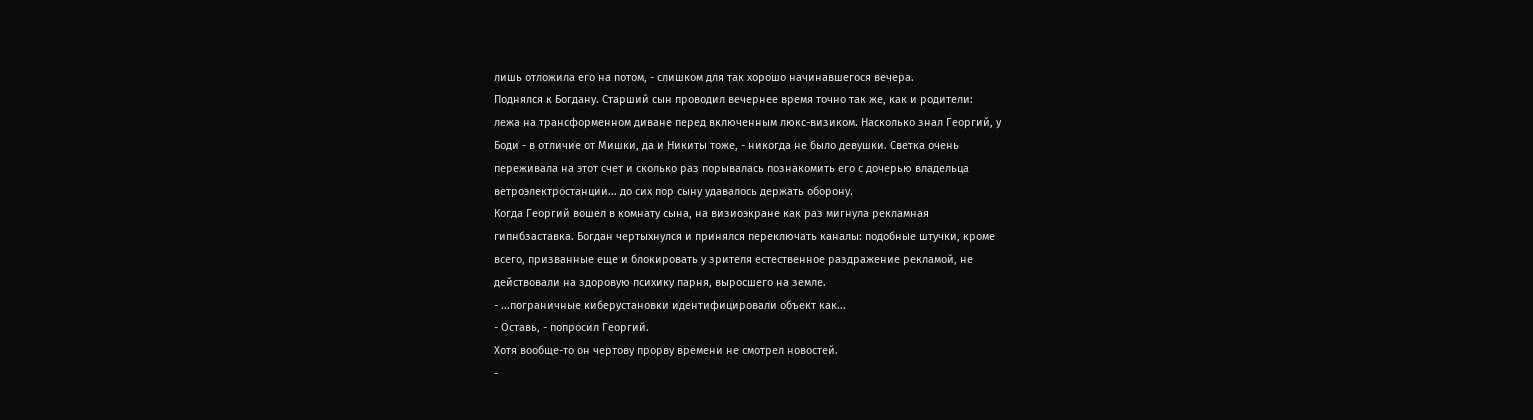лишь отложила его на потом, - слишком для так хорошо начинавшегося вечера.
Поднялся к Богдану. Старший сын проводил вечернее время точно так же, как и родители:
лежа на трансформенном диване перед включенным люкс-визиком. Насколько знал Георгий, у
Боди - в отличие от Мишки, да и Никиты тоже, - никогда не было девушки. Светка очень
переживала на этот счет и сколько раз порывалась познакомить его с дочерью владельца
ветроэлектростанции... до сих пор сыну удавалось держать оборону.
Когда Георгий вошел в комнату сына, на визиоэкране как раз мигнула рекламная
гипнбзаставка. Богдан чертыхнулся и принялся переключать каналы: подобные штучки, кроме
всего, призванные еще и блокировать у зрителя естественное раздражение рекламой, не
действовали на здоровую психику парня, выросшего на земле.
- ...пограничные киберустановки идентифицировали объект как...
- Оставь, - попросил Георгий.
Хотя вообще-то он чертову прорву времени не смотрел новостей.
-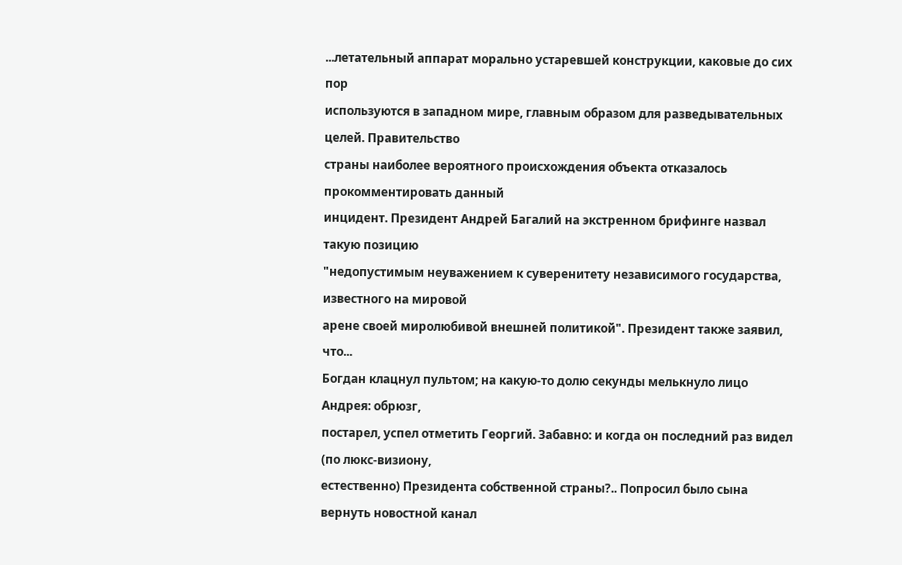...летательный аппарат морально устаревшей конструкции, каковые до сих пор
используются в западном мире, главным образом для разведывательных целей. Правительство
страны наиболее вероятного происхождения объекта отказалось прокомментировать данный
инцидент. Президент Андрей Багалий на экстренном брифинге назвал такую позицию
"недопустимым неуважением к суверенитету независимого государства, известного на мировой
арене своей миролюбивой внешней политикой". Президент также заявил, что...
Богдан клацнул пультом; на какую-то долю секунды мелькнуло лицо Андрея: обрюзг,
постарел, успел отметить Георгий. Забавно: и когда он последний раз видел (по люкс-визиону,
естественно) Президента собственной страны?.. Попросил было сына вернуть новостной канал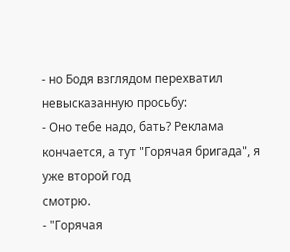- но Бодя взглядом перехватил невысказанную просьбу:
- Оно тебе надо, бать? Реклама кончается, а тут "Горячая бригада", я уже второй год
смотрю.
- "Горячая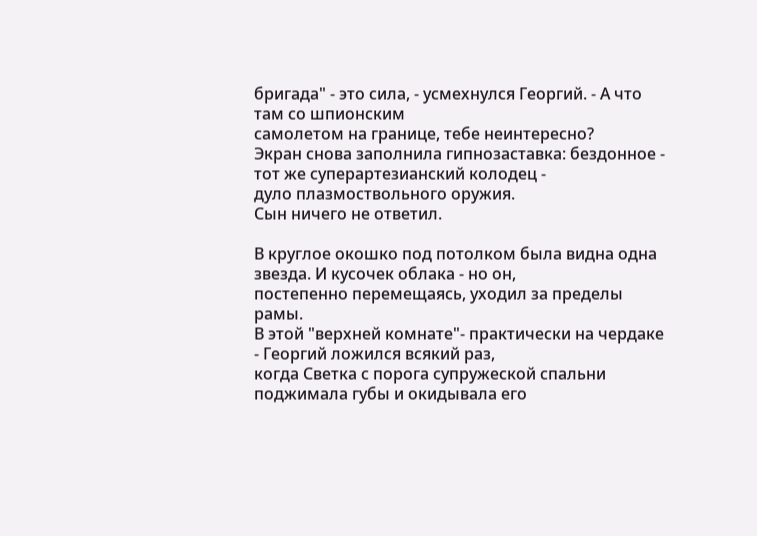бригада" - это сила, - усмехнулся Георгий. - А что там со шпионским
самолетом на границе, тебе неинтересно?
Экран снова заполнила гипнозаставка: бездонное - тот же суперартезианский колодец -
дуло плазмоствольного оружия.
Сын ничего не ответил.

В круглое окошко под потолком была видна одна звезда. И кусочек облака - но он,
постепенно перемещаясь, уходил за пределы рамы.
В этой "верхней комнате"- практически на чердаке - Георгий ложился всякий раз,
когда Светка с порога супружеской спальни поджимала губы и окидывала его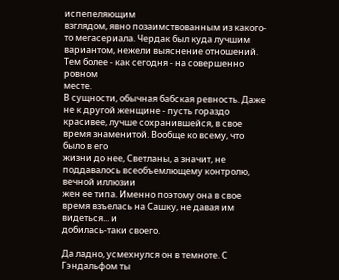испепеляющим
взглядом, явно позаимствованным из какого-то мегасериала. Чердак был куда лучшим
вариантом, нежели выяснение отношений. Тем более - как сегодня - на совершенно ровном
месте.
В сущности, обычная бабская ревность. Даже не к другой женщине - пусть гораздо
красивее, лучше сохранившейся, в свое время знаменитой. Вообще ко всему, что было в его
жизни до нее, Светланы, а значит, не поддавалось всеобъемлющему контролю, вечной иллюзии
жен ее типа. Именно поэтому она в свое время взъелась на Сашку, не давая им видеться... и
добилась-таки своего.

Да ладно, усмехнулся он в темноте. С Гэндальфом ты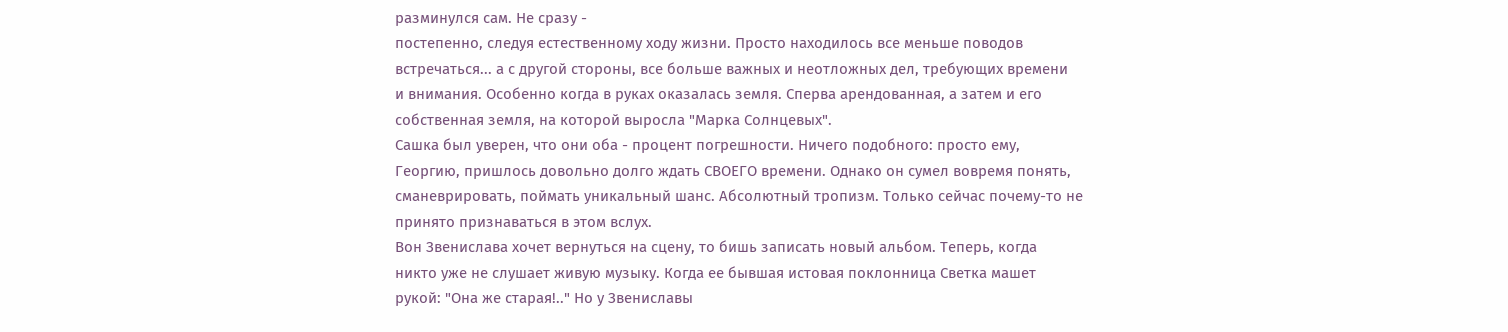разминулся сам. Не сразу -
постепенно, следуя естественному ходу жизни. Просто находилось все меньше поводов
встречаться... а с другой стороны, все больше важных и неотложных дел, требующих времени
и внимания. Особенно когда в руках оказалась земля. Сперва арендованная, а затем и его
собственная земля, на которой выросла "Марка Солнцевых".
Сашка был уверен, что они оба - процент погрешности. Ничего подобного: просто ему,
Георгию, пришлось довольно долго ждать СВОЕГО времени. Однако он сумел вовремя понять,
сманеврировать, поймать уникальный шанс. Абсолютный тропизм. Только сейчас почему-то не
принято признаваться в этом вслух.
Вон Звенислава хочет вернуться на сцену, то бишь записать новый альбом. Теперь, когда
никто уже не слушает живую музыку. Когда ее бывшая истовая поклонница Светка машет
рукой: "Она же старая!.." Но у Звениславы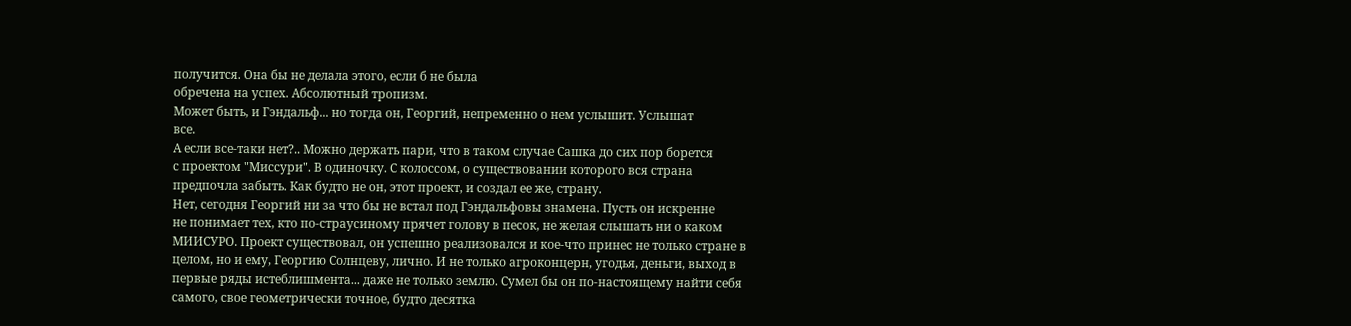получится. Она бы не делала этого, если б не была
обречена на успех. Абсолютный тропизм.
Может быть, и Гэндальф... но тогда он, Георгий, непременно о нем услышит. Услышат
все.
А если все-таки нет?.. Можно держать пари, что в таком случае Сашка до сих пор борется
с проектом "Миссури". В одиночку. С колоссом, о существовании которого вся страна
предпочла забыть. Как будто не он, этот проект, и создал ее же, страну.
Нет, сегодня Георгий ни за что бы не встал под Гэндальфовы знамена. Пусть он искренне
не понимает тех, кто по-страусиному прячет голову в песок, не желая слышать ни о каком
МИИСУРО. Проект существовал, он успешно реализовался и кое-что принес не только стране в
целом, но и ему, Георгию Солнцеву, лично. И не только агроконцерн, угодья, деньги, выход в
первые ряды истеблишмента... даже не только землю. Сумел бы он по-настоящему найти себя
самого, свое геометрически точное, будто десятка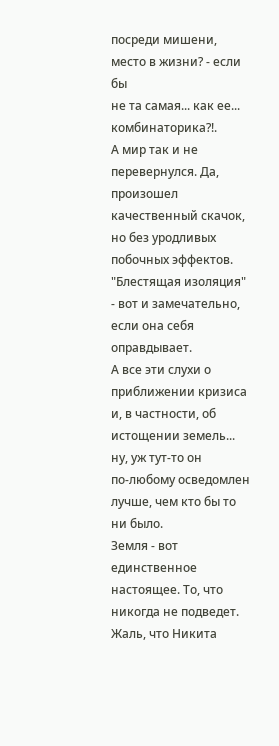посреди мишени, место в жизни? - если бы
не та самая... как ее... комбинаторика?!.
А мир так и не перевернулся. Да, произошел качественный скачок, но без уродливых
побочных эффектов. "Блестящая изоляция" - вот и замечательно, если она себя оправдывает.
А все эти слухи о приближении кризиса и, в частности, об истощении земель... ну, уж тут-то он
по-любому осведомлен лучше, чем кто бы то ни было.
Земля - вот единственное настоящее. То, что никогда не подведет.
Жаль, что Никита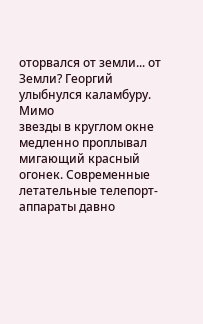оторвался от земли... от Земли? Георгий улыбнулся каламбуру. Мимо
звезды в круглом окне медленно проплывал мигающий красный огонек. Современные
летательные телепорт-аппараты давно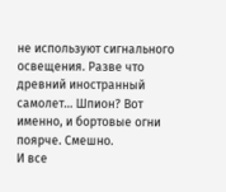не используют сигнального освещения. Разве что
древний иностранный самолет... Шпион? Вот именно, и бортовые огни поярче. Смешно.
И все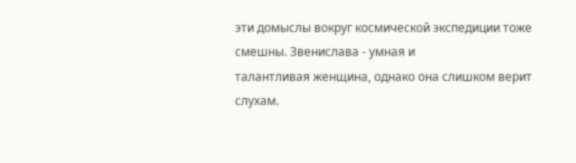эти домыслы вокруг космической экспедиции тоже смешны. Звенислава - умная и
талантливая женщина, однако она слишком верит слухам.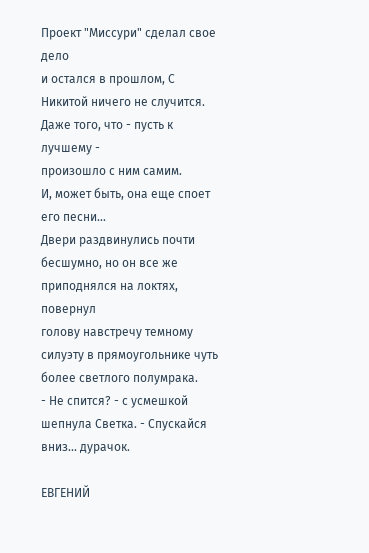Проект "Миссури" сделал свое дело
и остался в прошлом, С Никитой ничего не случится. Даже того, что - пусть к лучшему -
произошло с ним самим.
И, может быть, она еще споет его песни...
Двери раздвинулись почти бесшумно, но он все же приподнялся на локтях, повернул
голову навстречу темному силуэту в прямоугольнике чуть более светлого полумрака.
- Не спится? - с усмешкой шепнула Светка. - Спускайся вниз... дурачок.

ЕВГЕНИЙ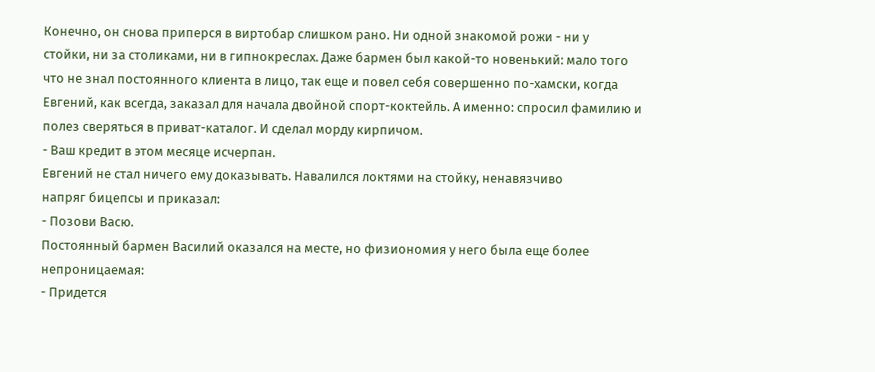Конечно, он снова приперся в виртобар слишком рано. Ни одной знакомой рожи - ни у
стойки, ни за столиками, ни в гипнокреслах. Даже бармен был какой-то новенький: мало того
что не знал постоянного клиента в лицо, так еще и повел себя совершенно по-хамски, когда
Евгений, как всегда, заказал для начала двойной спорт-коктейль. А именно: спросил фамилию и
полез сверяться в приват-каталог. И сделал морду кирпичом.
- Ваш кредит в этом месяце исчерпан.
Евгений не стал ничего ему доказывать. Навалился локтями на стойку, ненавязчиво
напряг бицепсы и приказал:
- Позови Васю.
Постоянный бармен Василий оказался на месте, но физиономия у него была еще более
непроницаемая:
- Придется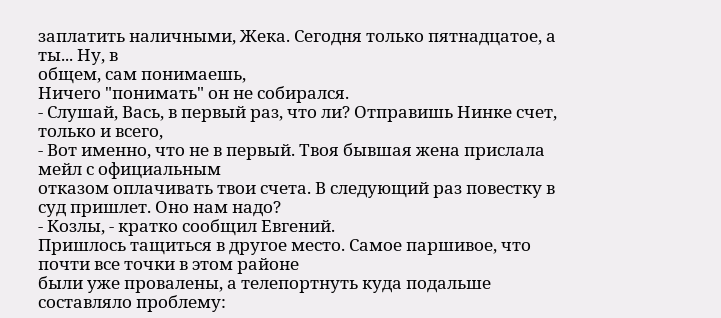заплатить наличными, Жека. Сегодня только пятнадцатое, а ты... Ну, в
общем, сам понимаешь,
Ничего "понимать" он не собирался.
- Слушай, Вась, в первый раз, что ли? Отправишь Нинке счет, только и всего,
- Вот именно, что не в первый. Твоя бывшая жена прислала мейл с официальным
отказом оплачивать твои счета. В следующий раз повестку в суд пришлет. Оно нам надо?
- Козлы, - кратко сообщил Евгений.
Пришлось тащиться в другое место. Самое паршивое, что почти все точки в этом районе
были уже провалены, а телепортнуть куда подальше составляло проблему: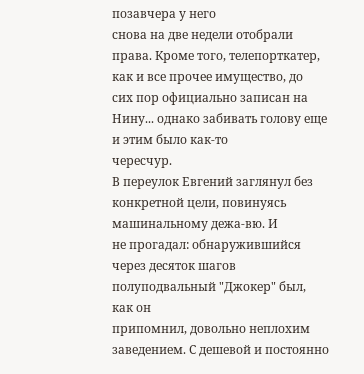позавчера у него
снова на две недели отобрали права. Кроме того, телепорткатер, как и все прочее имущество, до
сих пор официально записан на Нину... однако забивать голову еще и этим было как-то
чересчур.
В переулок Евгений заглянул без конкретной цели, повинуясь машинальному дежа-вю. И
не прогадал: обнаружившийся через десяток шагов полуподвальный "Джокер" был, как он
припомнил, довольно неплохим заведением. С дешевой и постоянно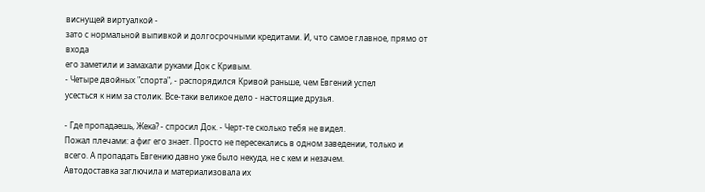виснущей виртуалкой -
зато с нормальной выпивкой и долгосрочными кредитами. И, что самое главное, прямо от входа
его заметили и замахали руками Док с Кривым.
- Четыре двойных "спорта", - распорядился Кривой раньше, чем Евгений успел
усесться к ним за столик. Все-таки великое дело - настоящие друзья.

- Где пропадаешь, Жека? - спросил Док. - Черт-те сколько тебя не видел.
Пожал плечами: а фиг его знает. Просто не пересекались в одном заведении, только и
всего. А пропадать Евгению давно уже было некуда, не с кем и незачем.
Автодоставка заглючила и материализовала их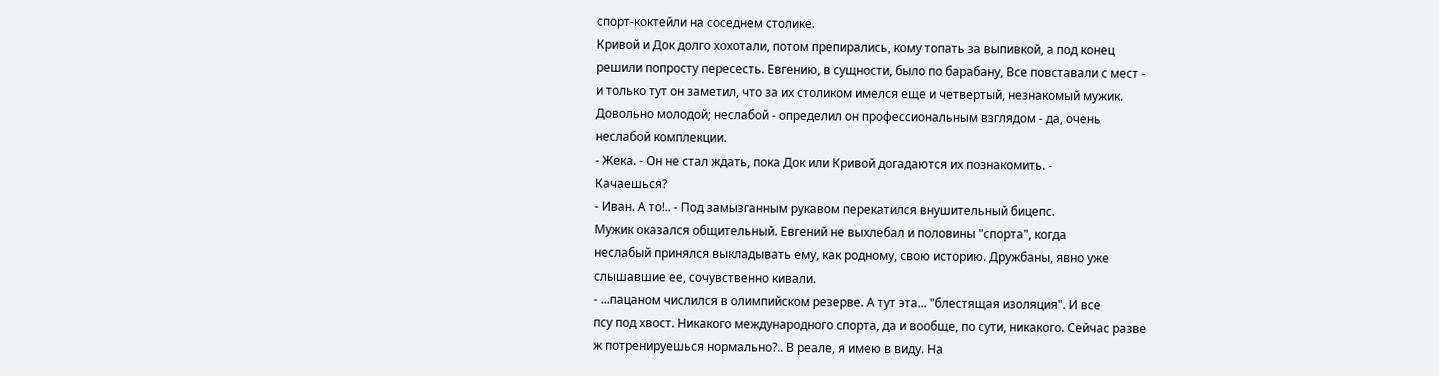спорт-коктейли на соседнем столике.
Кривой и Док долго хохотали, потом препирались, кому топать за выпивкой, а под конец
решили попросту пересесть. Евгению, в сущности, было по барабану, Все повставали с мест -
и только тут он заметил, что за их столиком имелся еще и четвертый, незнакомый мужик.
Довольно молодой; неслабой - определил он профессиональным взглядом - да, очень
неслабой комплекции.
- Жека. - Он не стал ждать, пока Док или Кривой догадаются их познакомить. -
Качаешься?
- Иван. А то!.. - Под замызганным рукавом перекатился внушительный бицепс.
Мужик оказался общительный. Евгений не выхлебал и половины "спорта", когда
неслабый принялся выкладывать ему, как родному, свою историю. Дружбаны, явно уже
слышавшие ее, сочувственно кивали.
- ...пацаном числился в олимпийском резерве. А тут эта... "блестящая изоляция". И все
псу под хвост. Никакого международного спорта, да и вообще, по сути, никакого. Сейчас разве
ж потренируешься нормально?.. В реале, я имею в виду. На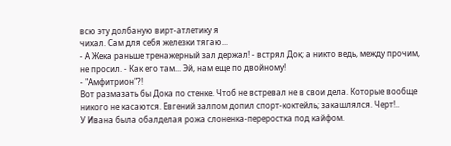всю эту долбаную вирт-атлетику я
чихал. Сам для себя железки тягаю...
- А Жека раньше тренажерный зал держал! - встрял Док; а никто ведь, между прочим,
не просил. - Как его там... Эй, нам еще по двойному!
- "Амфитрион"?!
Вот размазать бы Дока по стенке. Чтоб не встревал не в свои дела. Которые вообще
никого не касаются. Евгений залпом допил спорт-коктейль; закашлялся. Черт!..
У Ивана была обалделая рожа слоненка-переростка под кайфом.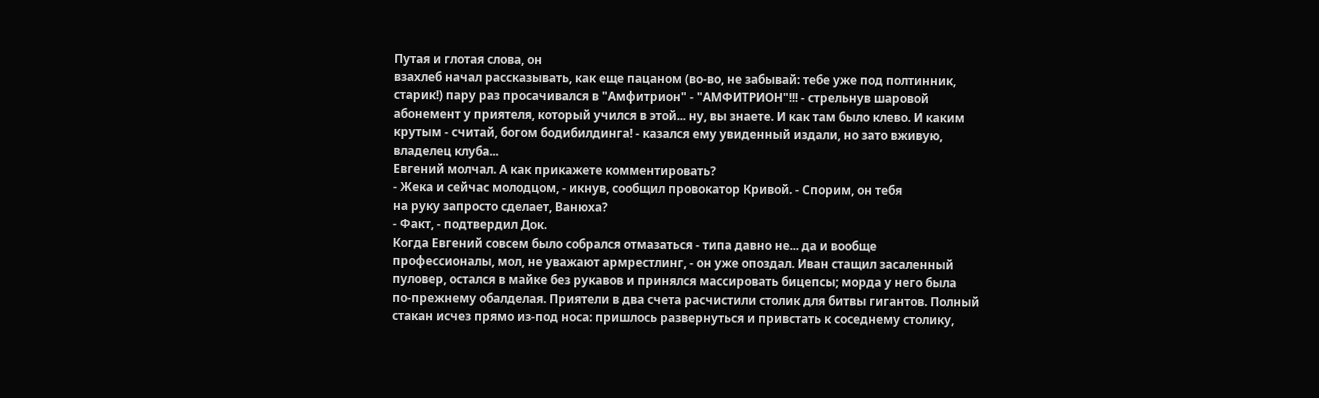Путая и глотая слова, он
взахлеб начал рассказывать, как еще пацаном (во-во, не забывай: тебе уже под полтинник,
старик!) пару раз просачивался в "Амфитрион" - "АМФИТРИОН"!!! - стрельнув шаровой
абонемент у приятеля, который учился в этой... ну, вы знаете. И как там было клево. И каким
крутым - считай, богом бодибилдинга! - казался ему увиденный издали, но зато вживую,
владелец клуба...
Евгений молчал. А как прикажете комментировать?
- Жека и сейчас молодцом, - икнув, сообщил провокатор Кривой. - Спорим, он тебя
на руку запросто сделает, Ванюха?
- Факт, - подтвердил Док.
Когда Евгений совсем было собрался отмазаться - типа давно не... да и вообще
профессионалы, мол, не уважают армрестлинг, - он уже опоздал. Иван стащил засаленный
пуловер, остался в майке без рукавов и принялся массировать бицепсы; морда у него была
по-прежнему обалделая. Приятели в два счета расчистили столик для битвы гигантов. Полный
стакан исчез прямо из-под носа: пришлось развернуться и привстать к соседнему столику,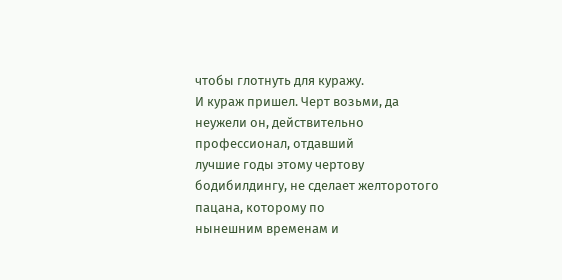чтобы глотнуть для куражу.
И кураж пришел. Черт возьми, да неужели он, действительно профессионал, отдавший
лучшие годы этому чертову бодибилдингу, не сделает желторотого пацана, которому по
нынешним временам и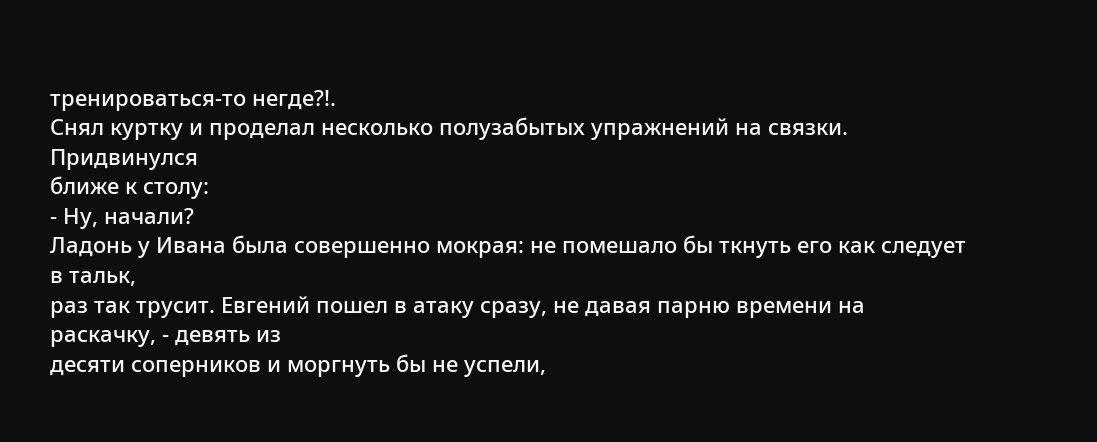тренироваться-то негде?!.
Снял куртку и проделал несколько полузабытых упражнений на связки. Придвинулся
ближе к столу:
- Ну, начали?
Ладонь у Ивана была совершенно мокрая: не помешало бы ткнуть его как следует в тальк,
раз так трусит. Евгений пошел в атаку сразу, не давая парню времени на раскачку, - девять из
десяти соперников и моргнуть бы не успели,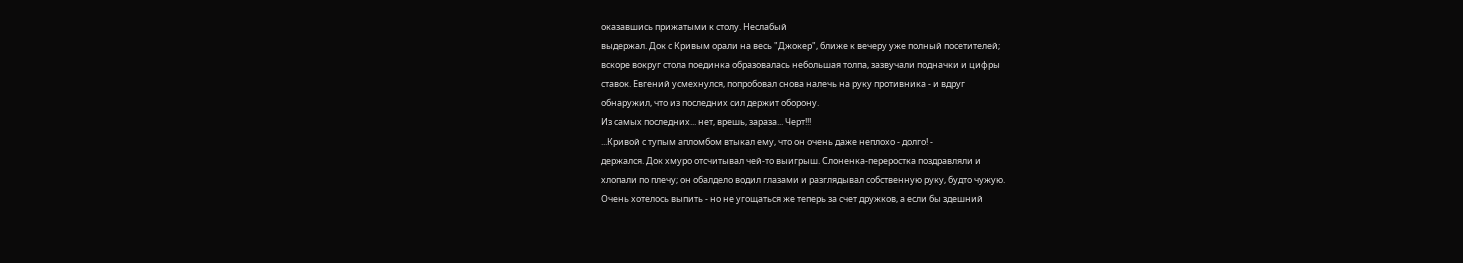оказавшись прижатыми к столу. Неслабый
выдержал. Док с Кривым орали на весь "Джокер", ближе к вечеру уже полный посетителей;
вскоре вокруг стола поединка образовалась небольшая толпа, зазвучали подначки и цифры
ставок. Евгений усмехнулся, попробовал снова налечь на руку противника - и вдруг
обнаружил, что из последних сил держит оборону.
Из самых последних... нет, врешь, зараза... Черт!!!
...Кривой с тупым апломбом втыкал ему, что он очень даже неплохо - долго! -
держался. Док хмуро отсчитывал чей-то выигрыш. Слоненка-переростка поздравляли и
хлопали по плечу; он обалдело водил глазами и разглядывал собственную руку, будто чужую.
Очень хотелось выпить - но не угощаться же теперь за счет дружков, а если бы здешний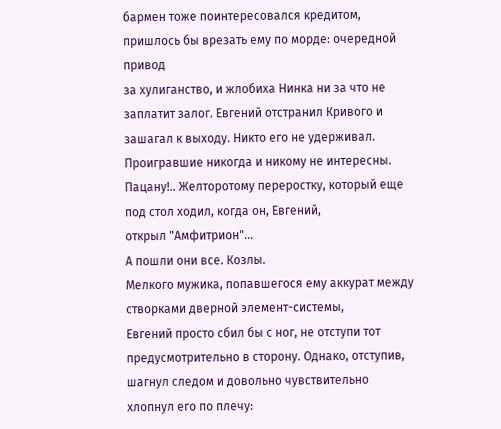бармен тоже поинтересовался кредитом, пришлось бы врезать ему по морде: очередной привод
за хулиганство, и жлобиха Нинка ни за что не заплатит залог. Евгений отстранил Кривого и
зашагал к выходу. Никто его не удерживал. Проигравшие никогда и никому не интересны.
Пацану!.. Желторотому переростку, который еще под стол ходил, когда он, Евгений,
открыл "Амфитрион"...
А пошли они все. Козлы.
Мелкого мужика, попавшегося ему аккурат между створками дверной элемент-системы,
Евгений просто сбил бы с ног, не отступи тот предусмотрительно в сторону. Однако, отступив,
шагнул следом и довольно чувствительно хлопнул его по плечу: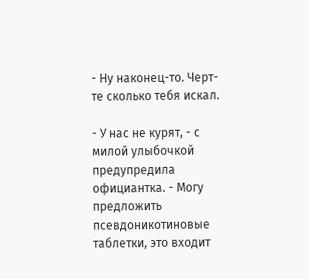- Ну наконец-то. Черт-те сколько тебя искал.

- У нас не курят, - с милой улыбочкой предупредила официантка. - Могу предложить
псевдоникотиновые таблетки, это входит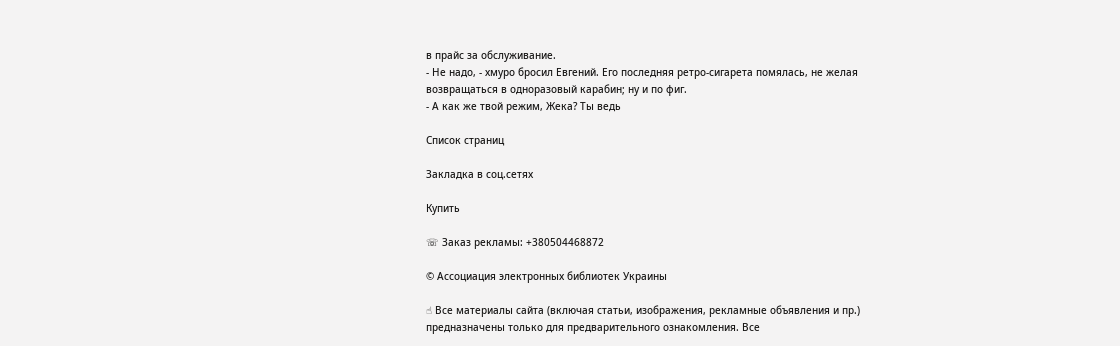в прайс за обслуживание.
- Не надо, - хмуро бросил Евгений. Его последняя ретро-сигарета помялась, не желая
возвращаться в одноразовый карабин; ну и по фиг.
- А как же твой режим, Жека? Ты ведь

Список страниц

Закладка в соц.сетях

Купить

☏ Заказ рекламы: +380504468872

© Ассоциация электронных библиотек Украины

☝ Все материалы сайта (включая статьи, изображения, рекламные объявления и пр.) предназначены только для предварительного ознакомления. Все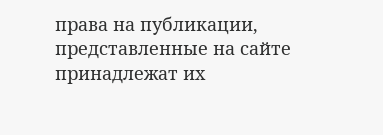права на публикации, представленные на сайте принадлежат их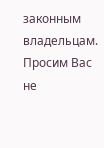законным владельцам. Просим Вас не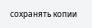сохранять копии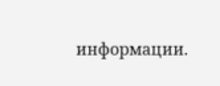информации.